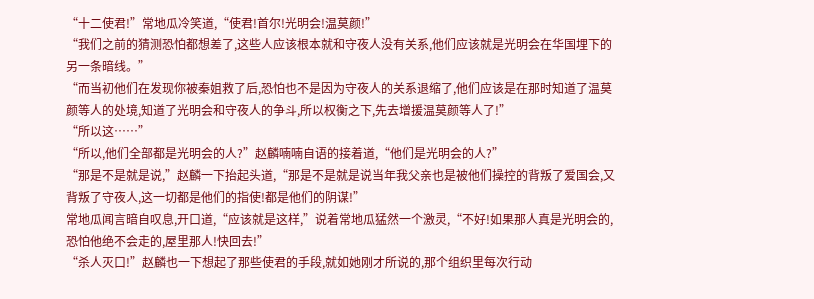“十二使君!”常地瓜冷笑道,“使君!首尔!光明会!温莫颜!”
“我们之前的猜测恐怕都想差了,这些人应该根本就和守夜人没有关系,他们应该就是光明会在华国埋下的另一条暗线。”
“而当初他们在发现你被秦姐救了后,恐怕也不是因为守夜人的关系退缩了,他们应该是在那时知道了温莫颜等人的处境,知道了光明会和守夜人的争斗,所以权衡之下,先去增援温莫颜等人了!”
“所以这……”
“所以,他们全部都是光明会的人?”赵麟喃喃自语的接着道,“他们是光明会的人?”
“那是不是就是说,”赵麟一下抬起头道,“那是不是就是说当年我父亲也是被他们操控的背叛了爱国会,又背叛了守夜人,这一切都是他们的指使!都是他们的阴谋!”
常地瓜闻言暗自叹息,开口道,“应该就是这样,”说着常地瓜猛然一个激灵,“不好!如果那人真是光明会的,恐怕他绝不会走的,屋里那人!快回去!”
“杀人灭口!”赵麟也一下想起了那些使君的手段,就如她刚才所说的,那个组织里每次行动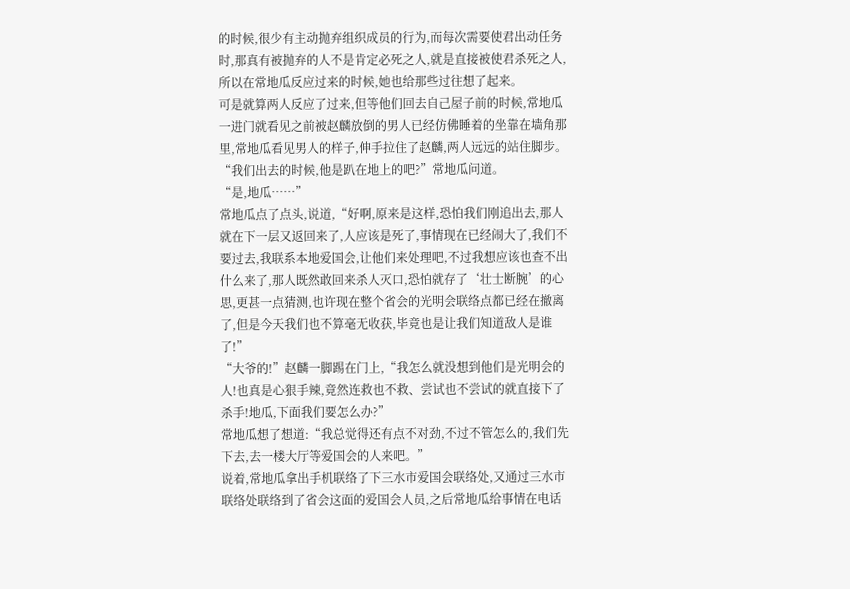的时候,很少有主动抛弃组织成员的行为,而每次需要使君出动任务时,那真有被抛弃的人不是肯定必死之人,就是直接被使君杀死之人,所以在常地瓜反应过来的时候,她也给那些过往想了起来。
可是就算两人反应了过来,但等他们回去自己屋子前的时候,常地瓜一进门就看见之前被赵麟放倒的男人已经仿佛睡着的坐靠在墙角那里,常地瓜看见男人的样子,伸手拉住了赵麟,两人远远的站住脚步。
“我们出去的时候,他是趴在地上的吧?”常地瓜问道。
“是,地瓜……”
常地瓜点了点头,说道,“好啊,原来是这样,恐怕我们刚追出去,那人就在下一层又返回来了,人应该是死了,事情现在已经闹大了,我们不要过去,我联系本地爱国会,让他们来处理吧,不过我想应该也查不出什么来了,那人既然敢回来杀人灭口,恐怕就存了‘壮士断腕’的心思,更甚一点猜测,也许现在整个省会的光明会联络点都已经在撤离了,但是今天我们也不算毫无收获,毕竟也是让我们知道敌人是谁了!”
“大爷的!”赵麟一脚踢在门上,“我怎么就没想到他们是光明会的人!也真是心狠手辣,竟然连救也不救、尝试也不尝试的就直接下了杀手!地瓜,下面我们要怎么办?”
常地瓜想了想道:“我总觉得还有点不对劲,不过不管怎么的,我们先下去,去一楼大厅等爱国会的人来吧。”
说着,常地瓜拿出手机联络了下三水市爱国会联络处,又通过三水市联络处联络到了省会这面的爱国会人员,之后常地瓜给事情在电话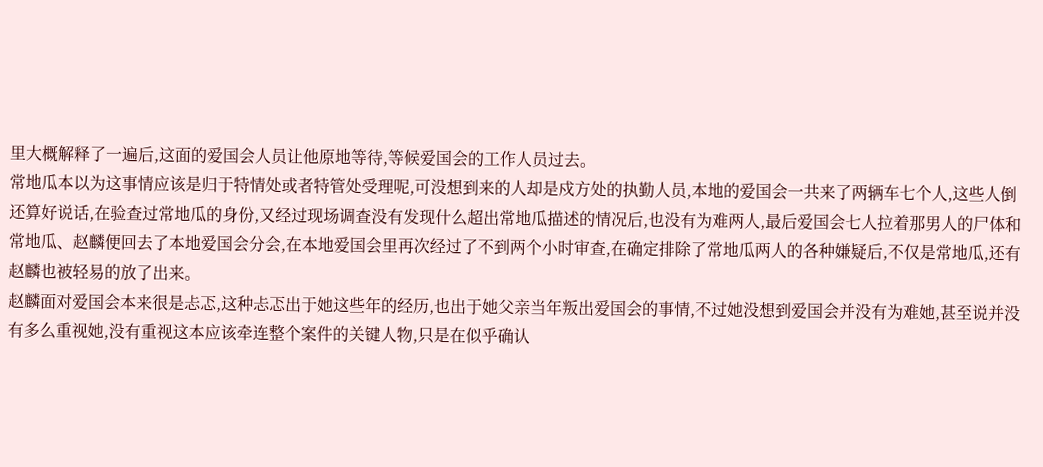里大概解释了一遍后,这面的爱国会人员让他原地等待,等候爱国会的工作人员过去。
常地瓜本以为这事情应该是归于特情处或者特管处受理呢,可没想到来的人却是戍方处的执勤人员,本地的爱国会一共来了两辆车七个人,这些人倒还算好说话,在验查过常地瓜的身份,又经过现场调查没有发现什么超出常地瓜描述的情况后,也没有为难两人,最后爱国会七人拉着那男人的尸体和常地瓜、赵麟便回去了本地爱国会分会,在本地爱国会里再次经过了不到两个小时审查,在确定排除了常地瓜两人的各种嫌疑后,不仅是常地瓜,还有赵麟也被轻易的放了出来。
赵麟面对爱国会本来很是忐忑,这种忐忑出于她这些年的经历,也出于她父亲当年叛出爱国会的事情,不过她没想到爱国会并没有为难她,甚至说并没有多么重视她,没有重视这本应该牵连整个案件的关键人物,只是在似乎确认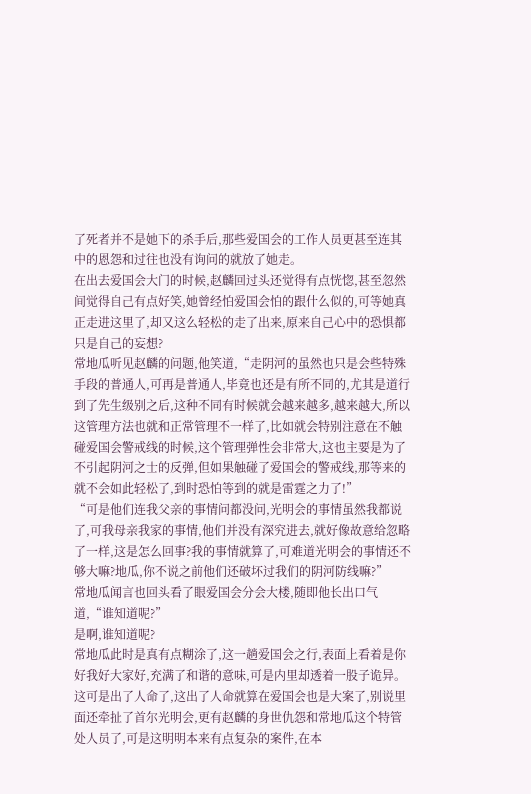了死者并不是她下的杀手后,那些爱国会的工作人员更甚至连其中的恩怨和过往也没有询问的就放了她走。
在出去爱国会大门的时候,赵麟回过头还觉得有点恍惚,甚至忽然间觉得自己有点好笑,她曾经怕爱国会怕的跟什么似的,可等她真正走进这里了,却又这么轻松的走了出来,原来自己心中的恐惧都只是自己的妄想?
常地瓜听见赵麟的问题,他笑道,“走阴河的虽然也只是会些特殊手段的普通人,可再是普通人,毕竟也还是有所不同的,尤其是道行到了先生级别之后,这种不同有时候就会越来越多,越来越大,所以这管理方法也就和正常管理不一样了,比如就会特别注意在不触碰爱国会警戒线的时候,这个管理弹性会非常大,这也主要是为了不引起阴河之士的反弹,但如果触碰了爱国会的警戒线,那等来的就不会如此轻松了,到时恐怕等到的就是雷霆之力了!”
“可是他们连我父亲的事情问都没问,光明会的事情虽然我都说了,可我母亲我家的事情,他们并没有深究进去,就好像故意给忽略了一样,这是怎么回事?我的事情就算了,可难道光明会的事情还不够大嘛?地瓜,你不说之前他们还破坏过我们的阴河防线嘛?”
常地瓜闻言也回头看了眼爱国会分会大楼,随即他长出口气道,“谁知道呢?”
是啊,谁知道呢?
常地瓜此时是真有点糊涂了,这一趟爱国会之行,表面上看着是你好我好大家好,充满了和谐的意味,可是内里却透着一股子诡异。
这可是出了人命了,这出了人命就算在爱国会也是大案了,别说里面还牵扯了首尔光明会,更有赵麟的身世仇怨和常地瓜这个特管处人员了,可是这明明本来有点复杂的案件,在本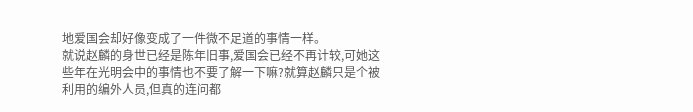地爱国会却好像变成了一件微不足道的事情一样。
就说赵麟的身世已经是陈年旧事,爱国会已经不再计较,可她这些年在光明会中的事情也不要了解一下嘛?就算赵麟只是个被利用的编外人员,但真的连问都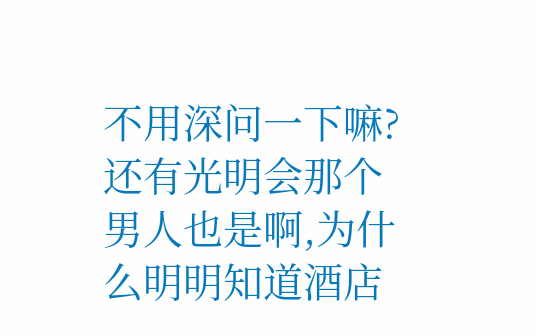不用深问一下嘛?还有光明会那个男人也是啊,为什么明明知道酒店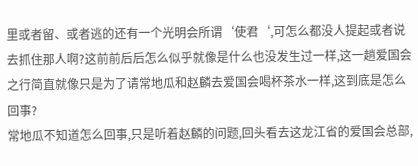里或者留、或者逃的还有一个光明会所谓‘使君‘,可怎么都没人提起或者说去抓住那人啊?这前前后后怎么似乎就像是什么也没发生过一样,这一趟爱国会之行简直就像只是为了请常地瓜和赵麟去爱国会喝杯茶水一样,这到底是怎么回事?
常地瓜不知道怎么回事,只是听着赵麟的问题,回头看去这龙江省的爱国会总部,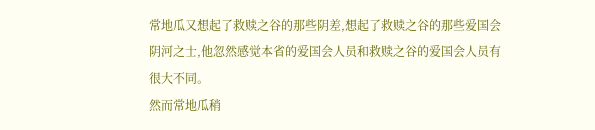常地瓜又想起了救赎之谷的那些阴差,想起了救赎之谷的那些爱国会阴河之士,他忽然感觉本省的爱国会人员和救赎之谷的爱国会人员有很大不同。
然而常地瓜稍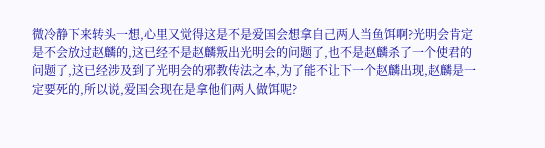微冷静下来转头一想,心里又觉得这是不是爱国会想拿自己两人当鱼饵啊?光明会肯定是不会放过赵麟的,这已经不是赵麟叛出光明会的问题了,也不是赵麟杀了一个使君的问题了,这已经涉及到了光明会的邪教传法之本,为了能不让下一个赵麟出现,赵麟是一定要死的,所以说,爱国会现在是拿他们两人做饵呢?